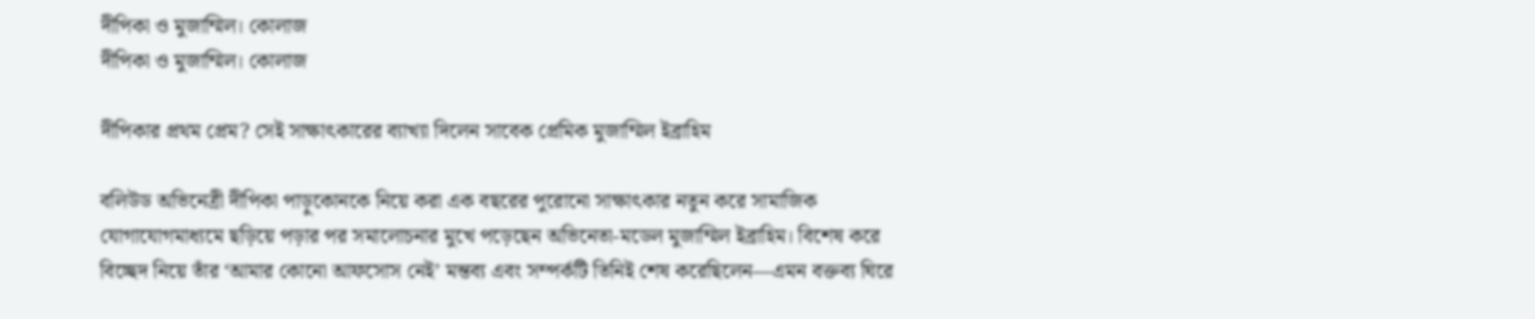দীপিকা ও মুজাম্মিল। কোলাজ
দীপিকা ও মুজাম্মিল। কোলাজ

দীপিকার প্রথম প্রেম? সেই সাক্ষাৎকারের ব্যাখ্যা দিলেন সাবেক প্রেমিক মুজাম্মিল ইব্রাহিম

বলিউড অভিনেত্রী দীপিকা পাড়ুকোনকে নিয়ে করা এক বছরের পুরোনো সাক্ষাৎকার নতুন করে সামাজিক যোগাযোগমাধ্যমে ছড়িয়ে পড়ার পর সমালোচনার মুখে পড়েছেন অভিনেতা-মডেল মুজাম্মিল ইব্রাহিম। বিশেষ করে বিচ্ছেদ নিয়ে তাঁর ‘আমার কোনো আফসোস নেই’ মন্তব্য এবং সম্পর্কটি তিনিই শেষ করেছিলেন—এমন বক্তব্য ঘিরে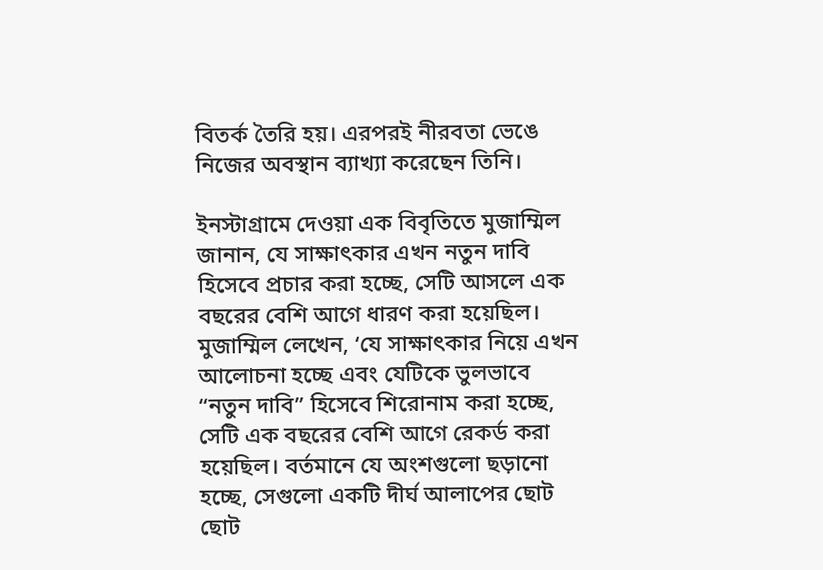বিতর্ক তৈরি হয়। এরপরই নীরবতা ভেঙে নিজের অবস্থান ব্যাখ্যা করেছেন তিনি।

ইনস্টাগ্রামে দেওয়া এক বিবৃতিতে মুজাম্মিল জানান, যে সাক্ষাৎকার এখন নতুন দাবি হিসেবে প্রচার করা হচ্ছে, সেটি আসলে এক বছরের বেশি আগে ধারণ করা হয়েছিল।
মুজাম্মিল লেখেন, ‘যে সাক্ষাৎকার নিয়ে এখন আলোচনা হচ্ছে এবং যেটিকে ভুলভাবে “নতুন দাবি” হিসেবে শিরোনাম করা হচ্ছে, সেটি এক বছরের বেশি আগে রেকর্ড করা হয়েছিল। বর্তমানে যে অংশগুলো ছড়ানো হচ্ছে, সেগুলো একটি দীর্ঘ আলাপের ছোট ছোট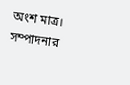অংশ মাত্র। সম্পাদনার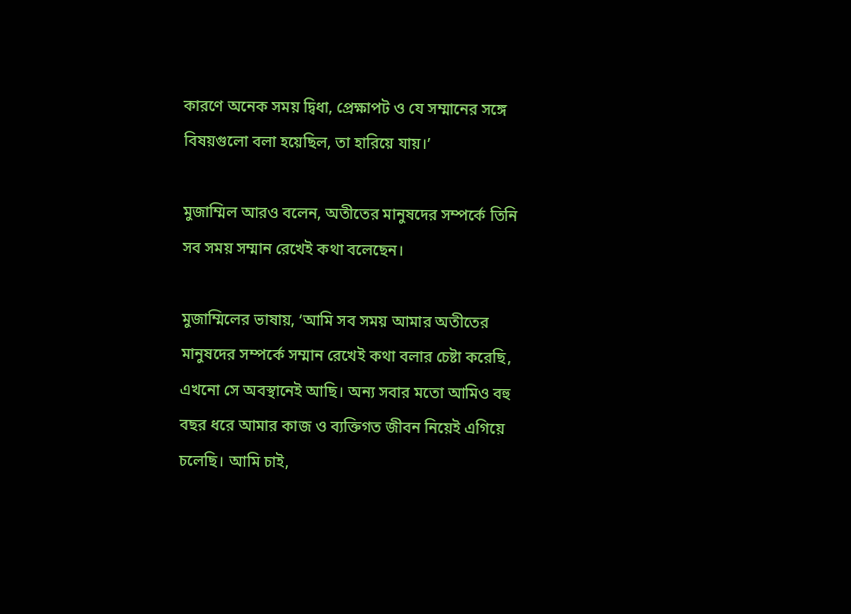কারণে অনেক সময় দ্বিধা, প্রেক্ষাপট ও যে সম্মানের সঙ্গে বিষয়গুলো বলা হয়েছিল, তা হারিয়ে যায়।’

মুজাম্মিল আরও বলেন, অতীতের মানুষদের সম্পর্কে তিনি সব সময় সম্মান রেখেই কথা বলেছেন।

মুজাম্মিলের ভাষায়, ‘আমি সব সময় আমার অতীতের মানুষদের সম্পর্কে সম্মান রেখেই কথা বলার চেষ্টা করেছি, এখনো সে অবস্থানেই আছি। অন্য সবার মতো আমিও বহু বছর ধরে আমার কাজ ও ব্যক্তিগত জীবন নিয়েই এগিয়ে চলেছি। আমি চাই,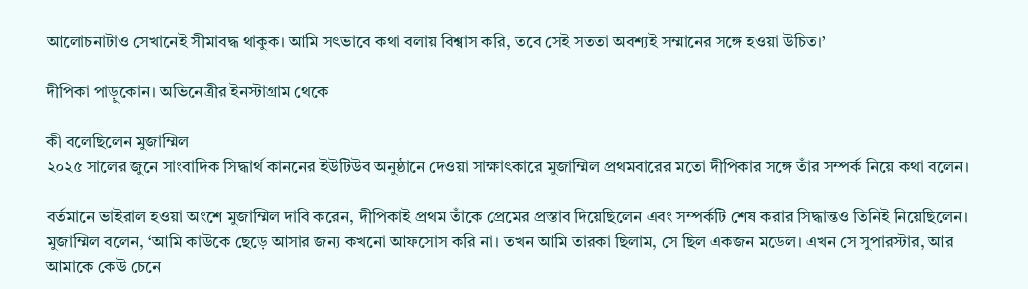আলোচনাটাও সেখানেই সীমাবদ্ধ থাকুক। আমি সৎভাবে কথা বলায় বিশ্বাস করি, তবে সেই সততা অবশ্যই সম্মানের সঙ্গে হওয়া উচিত।’

দীপিকা পাড়ুকোন। অভিনেত্রীর ইনস্টাগ্রাম থেকে

কী বলেছিলেন মুজাম্মিল
২০২৫ সালের জুনে সাংবাদিক সিদ্ধার্থ কাননের ইউটিউব অনুষ্ঠানে দেওয়া সাক্ষাৎকারে মুজাম্মিল প্রথমবারের মতো দীপিকার সঙ্গে তাঁর সম্পর্ক নিয়ে কথা বলেন।

বর্তমানে ভাইরাল হওয়া অংশে মুজাম্মিল দাবি করেন, দীপিকাই প্রথম তাঁকে প্রেমের প্রস্তাব দিয়েছিলেন এবং সম্পর্কটি শেষ করার সিদ্ধান্তও তিনিই নিয়েছিলেন।
মুজাম্মিল বলেন, ‘আমি কাউকে ছেড়ে আসার জন্য কখনো আফসোস করি না। তখন আমি তারকা ছিলাম, সে ছিল একজন মডেল। এখন সে সুপারস্টার, আর আমাকে কেউ চেনে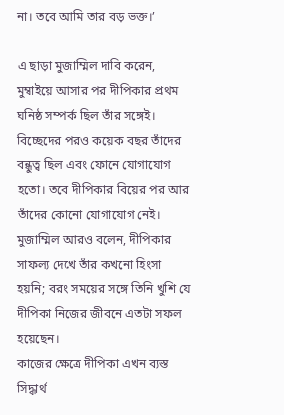না। তবে আমি তার বড় ভক্ত।’

এ ছাড়া মুজাম্মিল দাবি করেন, মুম্বাইয়ে আসার পর দীপিকার প্রথম ঘনিষ্ঠ সম্পর্ক ছিল তাঁর সঙ্গেই। বিচ্ছেদের পরও কয়েক বছর তাঁদের বন্ধুত্ব ছিল এবং ফোনে যোগাযোগ হতো। তবে দীপিকার বিয়ের পর আর তাঁদের কোনো যোগাযোগ নেই।
মুজাম্মিল আরও বলেন, দীপিকার সাফল্য দেখে তাঁর কখনো হিংসা হয়নি; বরং সময়ের সঙ্গে তিনি খুশি যে দীপিকা নিজের জীবনে এতটা সফল হয়েছেন।
কাজের ক্ষেত্রে দীপিকা এখন ব্যস্ত সিদ্ধার্থ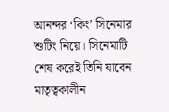আনন্দর ‘কিং’ সিনেমার শুটিং নিয়ে। সিনেমাটি শেষ করেই তিনি যাবেন মাতৃত্বকালীন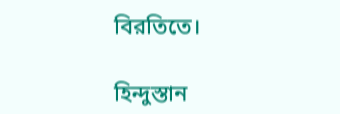বিরতিতে।

হিন্দুস্তান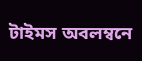টাইমস অবলম্বনে